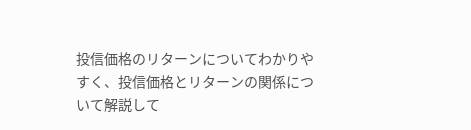投信価格のリターンについてわかりやすく、投信価格とリターンの関係について解説して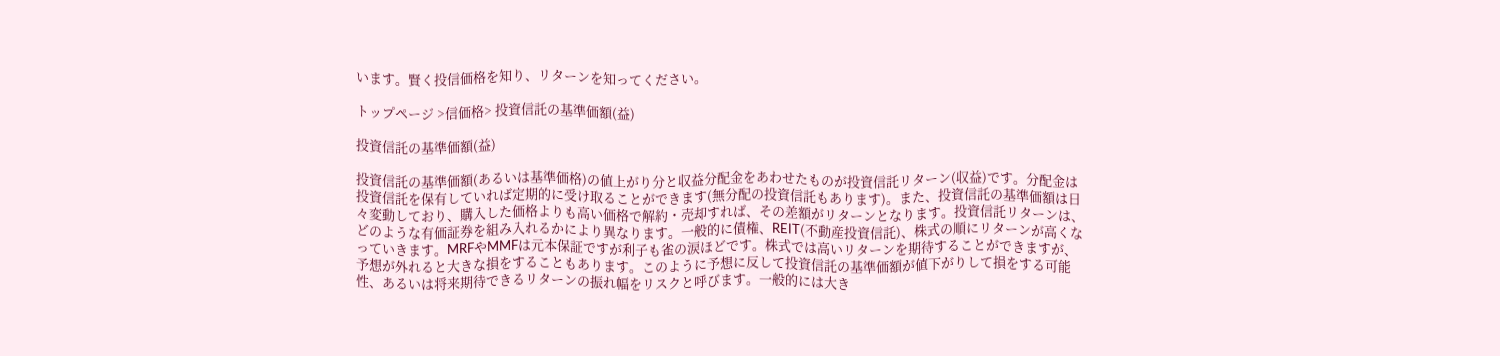います。賢く投信価格を知り、リターンを知ってください。

トップページ >信価格> 投資信託の基準価額(益)

投資信託の基準価額(益)

投資信託の基準価額(あるいは基準価格)の値上がり分と収益分配金をあわせたものが投資信託リターン(収益)です。分配金は投資信託を保有していれば定期的に受け取ることができます(無分配の投資信託もあります)。また、投資信託の基準価額は日々変動しており、購入した価格よりも高い価格で解約・売却すれば、その差額がリターンとなります。投資信託リターンは、どのような有価証券を組み入れるかにより異なります。一般的に債権、REIT(不動産投資信託)、株式の順にリターンが高くなっていきます。MRFやMMFは元本保証ですが利子も雀の涙ほどです。株式では高いリターンを期待することができますが、予想が外れると大きな損をすることもあります。このように予想に反して投資信託の基準価額が値下がりして損をする可能性、あるいは将来期待できるリターンの振れ幅をリスクと呼びます。一般的には大き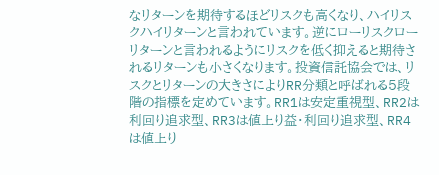なリターンを期待するほどリスクも高くなり、ハイリスクハイリターンと言われています。逆にローリスクローリターンと言われるようにリスクを低く抑えると期待されるリターンも小さくなります。投資信託協会では、リスクとリターンの大きさによりRR分類と呼ばれる5段階の指標を定めています。RR1は安定重視型、RR2は利回り追求型、RR3は値上り益・利回り追求型、RR4は値上り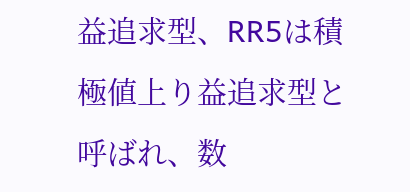益追求型、RR5は積極値上り益追求型と呼ばれ、数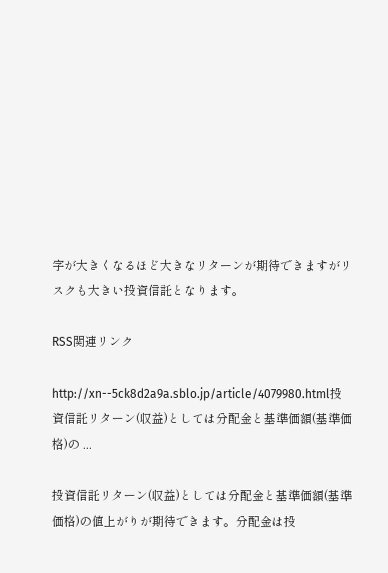字が大きくなるほど大きなリターンが期待できますがリスクも大きい投資信託となります。

RSS関連リンク

http://xn--5ck8d2a9a.sblo.jp/article/4079980.html投資信託リターン(収益)としては分配金と基準価額(基準価格)の ...

投資信託リターン(収益)としては分配金と基準価額(基準価格)の値上がりが期待できます。分配金は投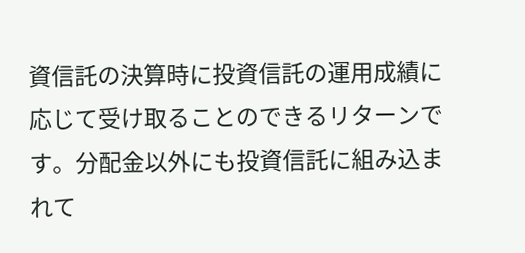資信託の決算時に投資信託の運用成績に応じて受け取ることのできるリターンです。分配金以外にも投資信託に組み込まれて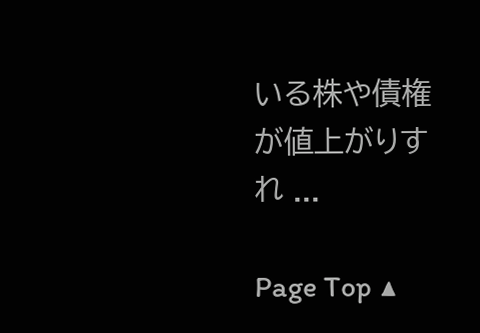いる株や債権が値上がりすれ ...

Page Top ▲